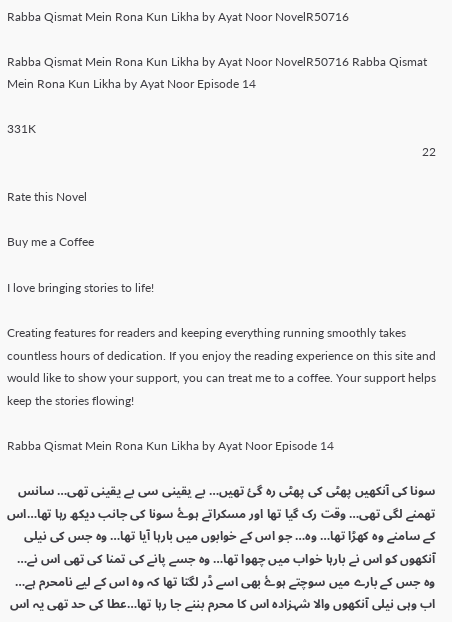Rabba Qismat Mein Rona Kun Likha by Ayat Noor NovelR50716

Rabba Qismat Mein Rona Kun Likha by Ayat Noor NovelR50716 Rabba Qismat Mein Rona Kun Likha by Ayat Noor Episode 14

331K
22

Rate this Novel

Buy me a Coffee

I love bringing stories to life!

Creating features for readers and keeping everything running smoothly takes countless hours of dedication. If you enjoy the reading experience on this site and would like to show your support, you can treat me to a coffee. Your support helps keep the stories flowing!

Rabba Qismat Mein Rona Kun Likha by Ayat Noor Episode 14

سونا کی آنکھیں پھٹی کی پھٹی رہ گئ تھیں… بے یقینی سی بے یقینی تھی… سانس تھمنے لگی تھی… وقت رک گیا تھا اور مسکراتے ہوۓ سونا کی جانب دیکھ رہا تھا…اس کے سامنے وہ کھڑا تھا… وہ… جو اس کے خوابوں میں بارہا آیا تھا… وہ جس کی نیلی آنکھوں کو اس نے بارہا خواب میں چھوا تھا… وہ جسے پانے کی تمنا کی تھی اس نے… وہ جس کے بارے میں سوچتے ہوۓ بھی اسے ڈر لگتا تھا کہ وہ اس کے لیے نامحرم ہے… اب وہی نیلی آنکھوں والا شہزادہ اس کا محرم بننے جا رہا تھا…عطا کی حد تھی یہ اس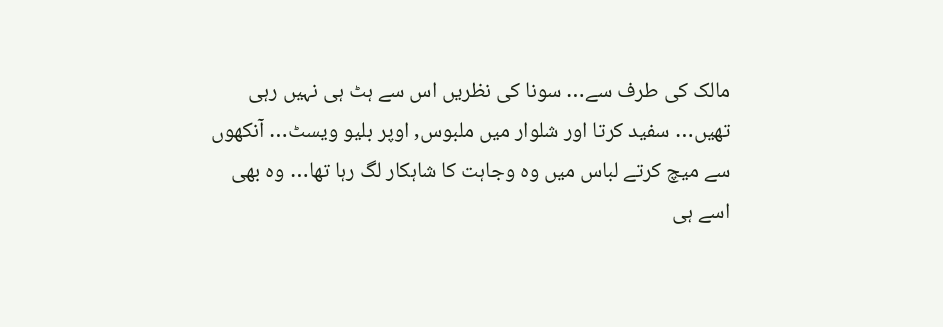مالک کی طرف سے… سونا کی نظریں اس سے ہٹ ہی نہیں رہی تھیں… سفید کرتا اور شلوار میں ملبوس, اوپر بلیو ویسٹ… آنکھوں سے میچ کرتے لباس میں وہ وجاہت کا شاہکار لگ رہا تھا… وہ بھی اسے ہی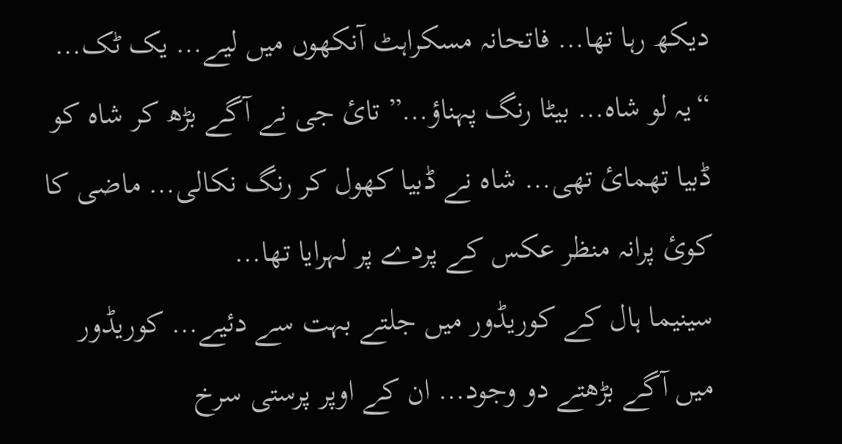دیکھ رہا تھا… فاتحانہ مسکراہٹ آنکھوں میں لیے… یک ٹک… “یہ لو شاہ… بیٹا رنگ پہناؤ…” تائ جی نے آگے بڑھ کر شاہ کو ڈبیا تھمائ تھی… شاہ نے ڈبیا کھول کر رنگ نکالی… ماضی کا کوئ پرانہ منظر عکس کے پردے پر لہرایا تھا…
سینیما ہال کے کوریڈور میں جلتے بہت سے دئیے… کوریڈور میں آگے بڑھتے دو وجود… ان کے اوپر پرستی سرخ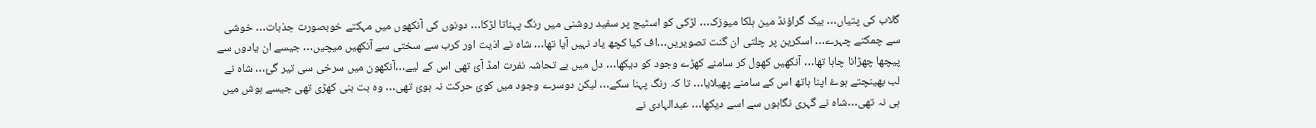گلاب کی پتیاں… بیک گراؤنڈ مین ہلکا میوزک… لڑکی کو اسٹیج پر سفید روشنی میں رنگ پہناتا لڑکا… دونوں کی آنکھوں میں مہکتے خوبصورت جذبات… خوشی سے چمکتے چہرے… اسکرین پر چلتی ان گنت تصویریں…اف کیا کچھ یاد نہیں آیا تھا… شاہ نے اذیت اور کرب سے سختی سے آنکھیں میچیں… جیسے ان یادوں سے پیچھا چھڑانا چاہا تھا… آنکھیں کھول کر سامنے کھڑے وجود کو دیکھا… دل میں بے تحاشہ نفرت امڈ آئ تھی اس کے لیے…آنکھون میں سرخی سی تیر گئ… شاہ نے لب بھینچتے ہوۓ اپنا ہاتھ اس کے سامنے پھیلایا… تا کہ رنگ پہنا سکے… لیکن دوسرے وجود میں کوئ حرکت نہ ہوئ تھی… وہ بت بنی کھڑی تھی جیسے ہوش میں ہی نہ تھی…شاہ نے گہری نگاہوں سے اسے دیکھا… عبدالہادی نے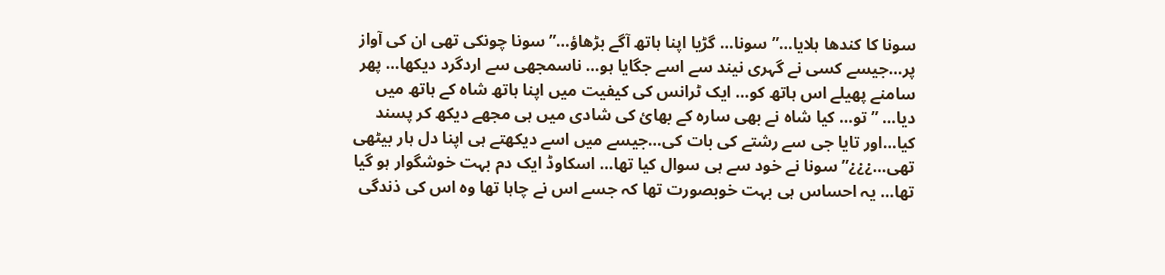سونا کا کندھا ہلایا…” سونا… گڑیا اپنا ہاتھ آگے بڑھاؤ…” سونا چونکی تھی ان کی آواز پر…جیسے کسی نے گہری نیند سے اسے جگایا ہو… ناسمجھی سے اردگرد دیکھا… پھر سامنے پھیلے اس ہاتھ کو… ایک ٹرانس کی کیفیت میں اپنا ہاتھ شاہ کے ہاتھ میں دیا… ” تو… کیا شاہ نے بھی سارہ کے بھائ کی شادی میں ہی مجھے دیکھ کر پسند کیا…اور تایا جی سے رشتے کی بات کی…جیسے میں اسے دیکھتے ہی اپنا دل ہار بیٹھی تھی…¿¿¿” سونا نے خود سے ہی سوال کیا تھا… اسکاوڈ ایک دم بہت خوشگوار ہو گیا تھا… یہ احساس ہی بہت خوبصورت تھا کہ جسے اس نے چاہا تھا وہ اس کی ذندگی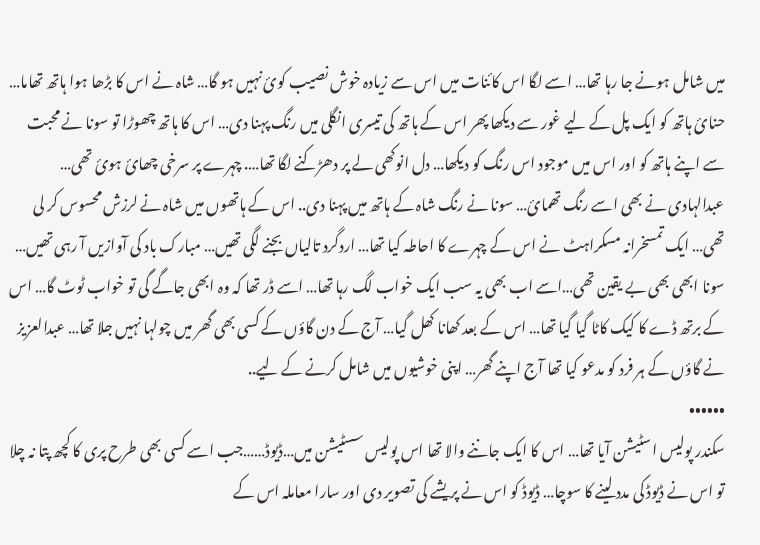میں شامل ہونے جا رہا تھا… اسے لگا اس کائنات میں اس سے زیادہ خوش نصیب کوئ نہیں ہو گا… شاہ نے اس کا بڑھا ہوا ہاتھ تھاما… حنائ ہاتھ کو ایک پل کے لیے غور سے دیکھا پھر اس کے ہاتھ کی تیسری انگلی میں رنگ پہنا دی… اس کا ہاتھ چھوڑا تو سونا نے محبت سے اپنے ہاتھ کو اور اس میں موجود اس رنگ کو دیکھا… دل انوکھی لے پر دھڑکنے لگا تھا…. چہرے پر سرخی چھائ ہوئ تھی… عبدالہادی نے بھی اسے رنگ تھمائ… سونا نے رنگ شاہ کے ہاتھ میں پہنا دی.. اس کے ہاتھوں میں شاہ نے لرزش محسوس کر لی تھی… ایک تمسخرانہ مسکراہٹ نے اس کے چہرے کا احاطہ کیا تھا… اردگرد تالیاں بجنے لگی تھیں… مبارک باد کی آوازیں آ رہی تھیں… سونا ابھی بھی بے یقین تھی…اسے اب بھی یہ سب ایک خواب لگ رہا تھا… اسے ڈر تھا کہ وہ ابھی جاگے گی تو خواب ٹوٹ گا… اس کے برتھ ڈے کا کیک کاٹا گیا گیا تھا… اس کے بعد کھانا کھل گیا… آج کے دن گاؤں کے کسی بھی گھر میں چولہا نہیں جلا تھا… عبدالعزیز نے گاؤں کے ہر فرد کو مدعو کیا تھا آج اپنے گھر… اپنی خوشیوں میں شامل کرنے کے لیے..
••••••
سکندر پولیس اسٹیشن آیا تھا… اس کا ایک جاننے والا تھا اس پولیس سسٹیشن میں…ڈیوڈ……جب اسے کسی بھی طرح پری کا کچھ پتا نہ چلا تو اس نے ڈیوڈ کی مدد لینے کا سوچا… ڈیوڈ کو اس نے پریشے کی تصویر دی اور سارا معاملہ اس کے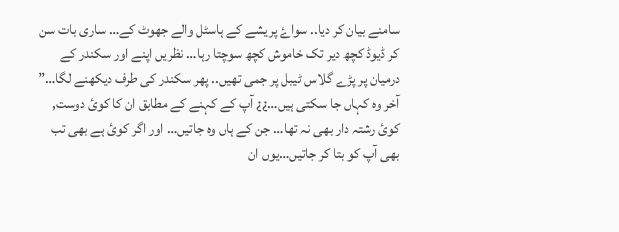سامنے بیان کر دیا.. سواۓ پریشے کے ہاسٹل والے جھوٹ کے… ساری بات سن کر ڈیوڈ کچھ دیر تک خاموش کچھ سوچتا رہا… نظریں اپنے اور سکندر کے درمیان پر پڑے گلاس ٹیبل پر جمی تھیں.. پھر سکندر کی طرف دیکھنے لگا…” آخر وہ کہاں جا سکتی ہیں…¿¿ آپ کے کہنے کے مطابق ان کا کوئ دوست, کوئ رشتہ دار بھی نہ تھا… جن کے ہاں وہ جاتیں… اور اگر کوئ ہے بھی تب بھی آپ کو بتا کر جاتیں…یوں ان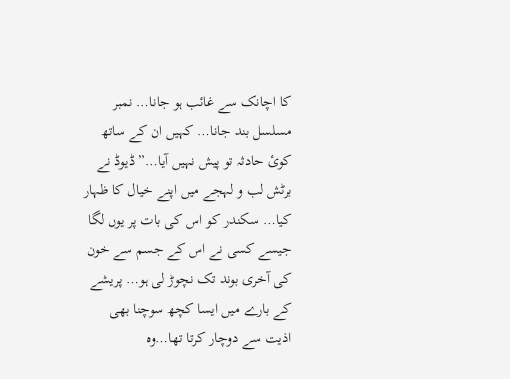کا اچانک سے غائب ہو جانا… نمبر مسلسل بند جانا… کہیں ان کے ساتھ کوئ حادثہ تو پیش نہیں آیا…” ڈیوڈ نے برٹش لب و لہجے میں اپنے خیال کا ظہار کیا… سکندر کو اس کی بات پر یوں لگا جیسے کسی نے اس کے جسم سے خون کی آخری بوند تک نچوڑ لی ہو… پریشے کے بارے میں ایسا کچھ سوچنا بھی اذیت سے دوچار کرتا تھا…وہ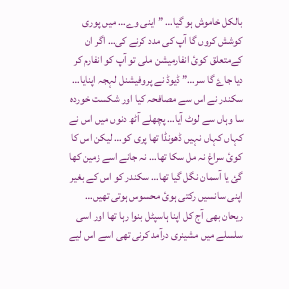بالکل خاموش ہو گیا… ” اینی وے… میں پوری کوشش کروں گا آپ کی مدد کرنے کی… اگر ان کےمتعلق کوئ انفارمیشن ملی تو آپ کو انفارم کر دیا جاۓ گا سر…” ڈیوڈ نے پروفیشنل لہجہ اپنایا… سکندر نے اس سے مصافحہ کیا اور شکست خوردہ سا وہاں سے لوٹ آیا… پچھلے آٹھ دنوں میں اس نے کہاں کہاں نہیں ڈھونڈا تھا پری کو… لیکن اس کا کوئ سراغ نہ مل سکا تھا… نہ جانے اسے زمین کھا گئ یا آسمان نگل گیا تھا… سکندر کو اس کے بغیر اپنی سانسیں رکتی ہوئ محسوس ہوتی تھیں… ریحان بھی آج کل اپنا ہاسپٹل بنوا رہا تھا اور اسی سلسلے میں مشینری درآمد کرنی تھی اسے اس لیے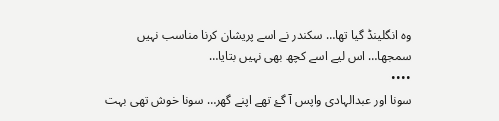وہ انگلینڈ گیا تھا… سکندر نے اسے پریشان کرنا مناسب نہیں سمجھا… اس لیے اسے کچھ بھی نہیں بتایا…
••••
سونا اور عبدالہادی واپس آ گۓ تھے اپنے گھر… سونا خوش تھی بہت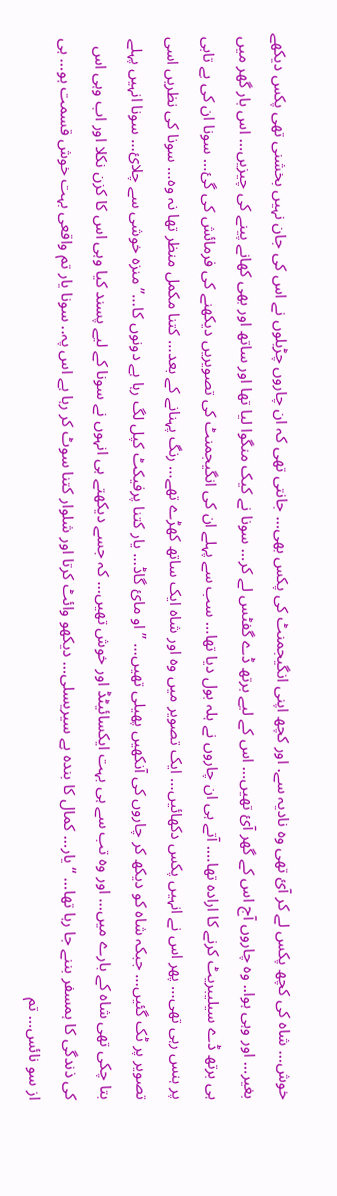خوش… شاہ کی کچھ پکس لے کر آئ تھی وہ نادیہ سے. اور کچھ اپنی انگیجمنٹ کی پکس بھی… جانتی تھی کہ ان چاروں چڑیلوں نے اس کی جان نہیں بخشنی تھی پکس دیکھے بغیر… اور وہی ہوا.. وہ چاروں آج اس کے گھر آئ تھیں… اس کے لیے برتھ ڈے گفٹس لے کر… سونا نے کیک منگوا لیا تھا اور ساتھ اور بھی کھانے پینے کی چیزیں… اس بار گھر میں ہی برتھ ڈے سیلیبریٹ کرنے کا ارادہ تھا…. آتے ہی ان چاروں نے ہلہ بول دیا تھا… سب سے پہلے ان کی انگیجمنٹ کی تصویریں دیکھنے کی فرمائش کی گئ… سونا ان کی بے تابی پر ہنس رہی تھی… پھر اس نے انہیں پکس دکھائیں… ایک تصویر میں وہ اور شاہ ایک ساتھ کھڑے تھے… رنگ پہنانے کے بعد… کتنا مکمل منظر تھا نہ وہ… سونا کی نظریں اسی تصویر پر ٹک گئیں… جبکہ شاہ کو دیکھ کر چاروں کی آنکھیں پھیلی تھیں… ” او مائ گاڈ… یار کتنا پرفیکٹ کپل لگ رہا ہے دونوں کا…” منزہ خوشی سے چلائ… سونا انہیں پہلے بتا چکی تھی شاہ کے بارے میں… اور وہ تب سے ہی بہت ایکسائیٹڈ اور خوش تھیں… کہ جسے دیکھتے ہی انہوں نے سونا کے لیے پسند کیا وہی اس کا کزن نکلا اور اب وہی اس کی ذندگی کا ہمسفر بننے جا رہا تھا… “یار… کمال کا بندہ ہے سیریسلی… دیکھو وائٹ کرتا اور شلوار کتنا سوٹ کر رہا ہے اس پہ.. سونا یار تم واقعی بہت خوش قسمت ہو… ہی از سو نائس… تم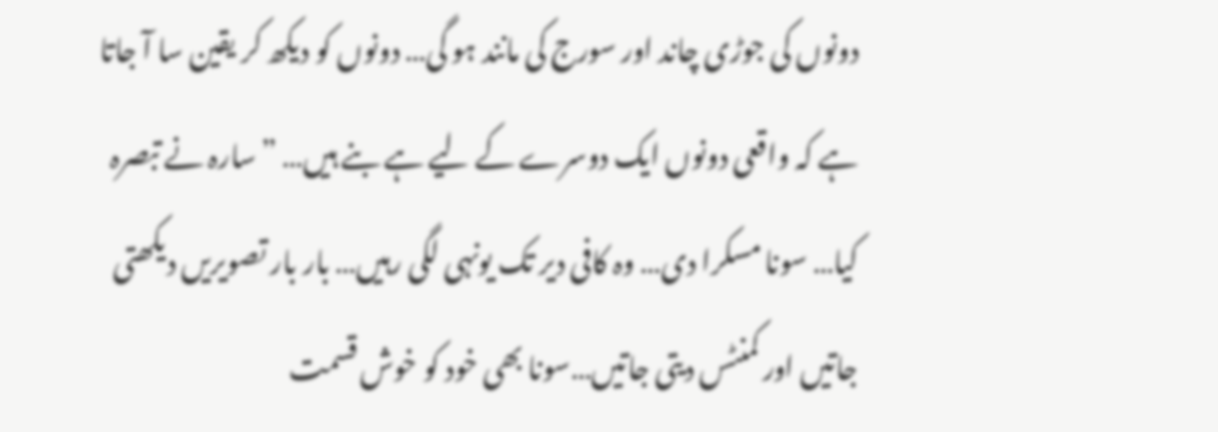دونوں کی جوڑی چاند اور سورج کی مانند ہو گی… دونوں کو دیکھ کر یقین سا آ جاتا ہے کہ واقعی دونوں ایک دوسرے کے لیے ہے بنے ہیں… ” سارہ نے تبصرہ کیا… سونا مسکرا دی… وہ کافی دیر تک یونہی لگی رہیں… بار بار تصویریں دیکھتی جاتیں اور کمنٹس دیتی جاتیں…سونا بھی خود کو خوش قسمت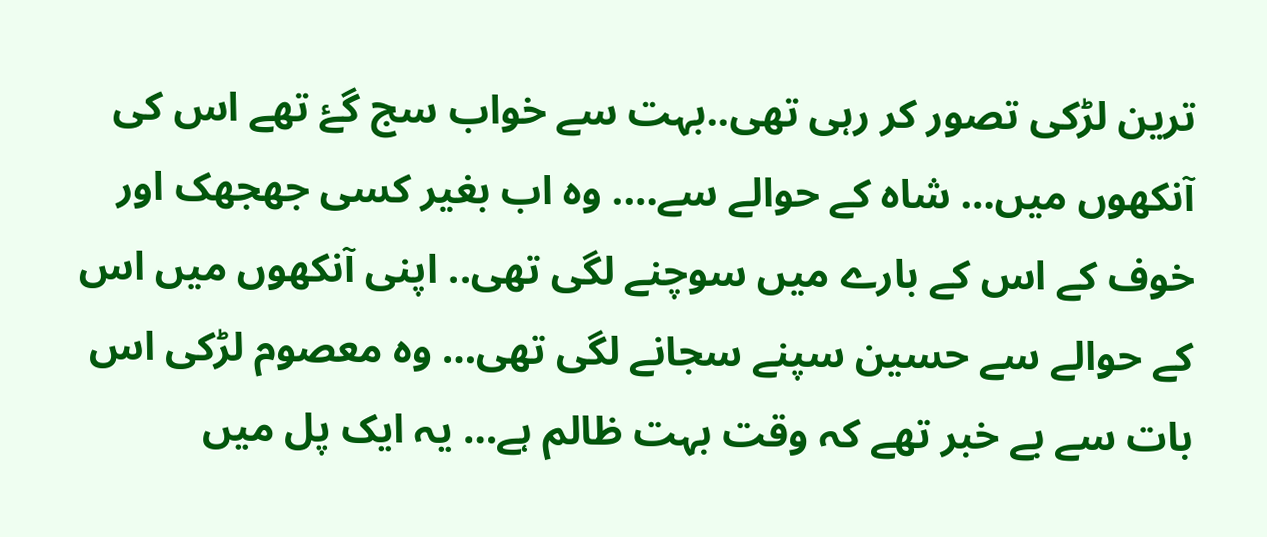ترین لڑکی تصور کر رہی تھی..بہت سے خواب سج گۓ تھے اس کی آنکھوں میں… شاہ کے حوالے سے…. وہ اب بغیر کسی جھجھک اور خوف کے اس کے بارے میں سوچنے لگی تھی.. اپنی آنکھوں میں اس کے حوالے سے حسین سپنے سجانے لگی تھی… وہ معصوم لڑکی اس بات سے بے خبر تھے کہ وقت بہت ظالم ہے… یہ ایک پل میں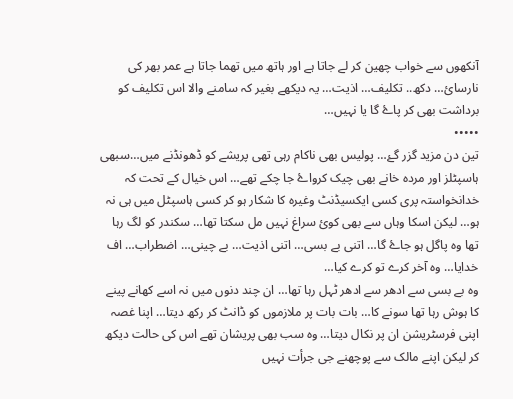آنکھوں سے خواب چھین کر لے جاتا ہے اور ہاتھ میں تھما جاتا ہے عمر بھر کی نارسائ… دکھ.. تکلیف… اذیت… یہ دیکھے بغیر کہ سامنے والا اس تکلیف کو برداشت بھی کر پاۓ گا یا نہیں…
•••••
تین دن مزید گزر گۓ… پولیس بھی ناکام رہی تھی پریشے کو ڈھونڈنے میں…سبھی ہاسپٹلز اور مردہ خانے بھی چیک کرواۓ جا چکے تھے… اس خیال کے تحت کہ خدانخواستہ پری کسی ایکسیڈنٹ وغیرہ کا شکار ہو کر کسی ہاسپٹل میں ہی نہ ہو… لیکن اسکا وہاں سے بھی کوئ سراغ نہیں مل سکتا تھا… سکندر کو لگ رہا تھا وہ پاگل ہو جاۓ گا… اتنی بے بسی… اتنی اذیت… بے چینی… اضطراب… اف خدایا… وہ آخر کرے تو کرے کیا…
وہ بے بسی سے ادھر سے ادھر ٹہل رہا تھا… ان چند دنوں میں نہ اسے کھانے پینے کا ہوش رہا تھا سونے کا… بات بات پر ملازموں کو ڈانٹ کر رکھ دیتا… اپنا غصہ اپنی فرسٹریشن ان پر نکال دیتا… وہ سب بھی پریشان تھے اس کی حالت دیکھ کر لیکن اپنے مالک سے پوچھنے جی جرأت نہیں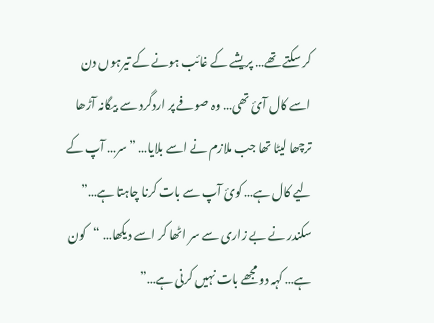کر سکتے تھے… پریشے کے غائب ہونے کے تیرہوں دن اسے کال آئ تھی… وہ صوفے پر اردگرد سے بیگانہ آڑھا ترچھا لیٹا تھا جب ملازم نے اسے بلایا… ” سر… آپ کے لیے کال ہے… کوئ آپ سے بات کرنا چاہتا ہے…” سکندر نے بے زاری سے سر اٹھا کر اسے دیکھا… “کون ہے… کہہ دو مجھے بات نہیں کرنی ہے…”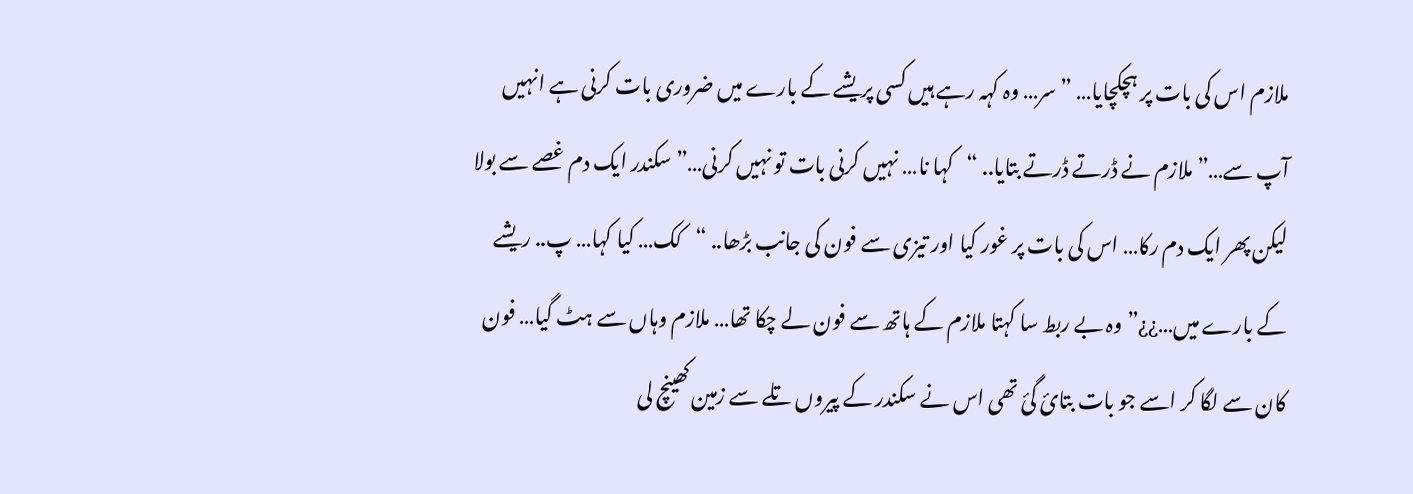ملازم اس کی بات پر ہچکچایا… ” سر… وہ کہہ رہے ہیں کسی پریشے کے بارے میں ضروری بات کرنی ہے انہیں آپ سے…” ملازم نے ڈرتے ڈرتے بتایا.. “کہا نا… نہیں کرنی بات تو نہیں کرنی…” سکندر ایک دم غصے سے بولا لیکن پھر ایک دم رکا… اس کی بات پر غور کیا اور تیزی سے فون کی جانب بڑھا.. “کک… کیا کہا… پ.. ریشے کے بارے میں…¿¿” وہ بے ربط سا کہتا ملازم کے ہاتھ سے فون لے چکا تھا… ملازم وہاں سے ہٹ گیا… فون کان سے لگا کر اسے جو بات بتائ گئ تھی اس نے سکندر کے پیروں تلے سے زمین کھینچ لی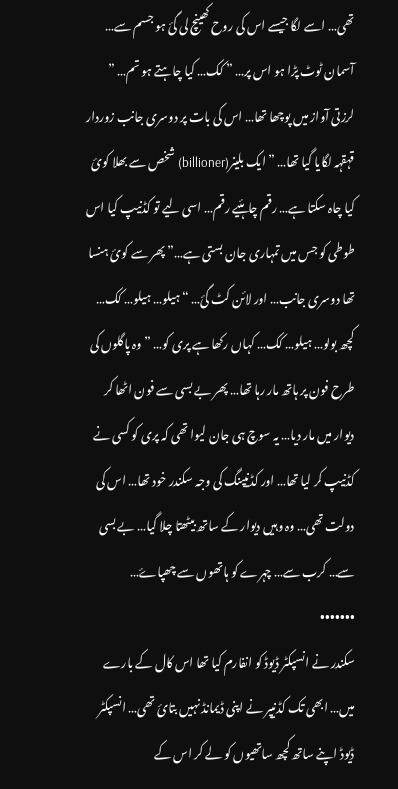تھی… اسے لگا جیسے اس کی روح کھینچ لی گئ ہو جسم سے… آسمان ٹوٹ پڑا ہو اس پر… ” کک… کیا چاہتے ہو تم… ” لرزتی آواز میں پوچھا تھا… اس کی بات پر دوسری جانب زوردار قہقہہ لگایا گیا تھا… ” ایک بلینر(billioner) شخص سے بھلا کوئ کیا چاہ سکتا ہے… رقم چاہئیے رقم… اسی لیے تو کڈنیپ کیا اس طوطی کو جس میں تمہاری جان بستی ہے…” پھر سے کوئ ہنسا تھا دوسری جانب… اور لائن کٹ گئ… “ہیلو… ہیلو… کک… کچھ بولو… ہیلو… کک… کہاں رکھا ہے پری کو… ” وہ پاگلوں کی طرح فون پر ہاتھ مار رہا تھا… پھر بے بسی سے فون اٹھا کر دیوار میں مار دیا… یہ سوچ ہی جان لیوا تھی کہ پری کو کسی نے کڈنیپ کر لیا تھا… اور کڈنیپنگ کی وجہ سکندر خود تھا… اس کی دولت تھی… وہ وہیں دیوار کے ساتھ بیٹھتا چلا گیا… بے بسی سے… کرب سے… چہرے کو ہاتھوں سے چھپاۓ…
•••••••
سکندر نے انسپکٹر ڈیوڈ کو انفارم کیا تھا اس کال کے بارے میں… ابھی تک کڈنیپر نے اپنی ڈیمانڈ نہیں بتائ تھی… انسپکٹر ڈیوڈ اپنے ساتھ کچھ ساتھیوں کو لے کر اس کے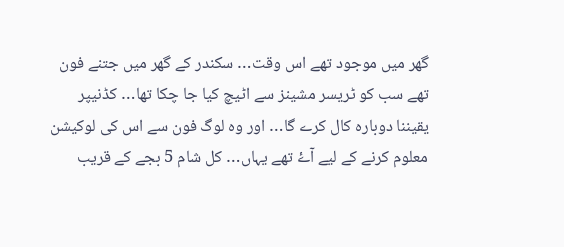گھر میں موجود تھے اس وقت… سکندر کے گھر میں جتنے فون تھے سب کو ٹریسر مشینز سے اٹیچ کیا جا چکا تھا… کڈنیپر یقیننا دوبارہ کال کرے گا… اور وہ لوگ فون سے اس کی لوکیشن معلوم کرنے کے لیے آۓ تھے یہاں… کل شام 5 بجے کے قریب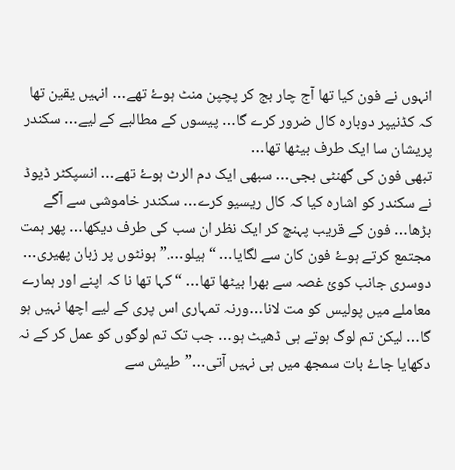انہوں نے فون کیا تھا آج چار بج کر پچپن منٹ ہوۓ تھے… انہیں یقین تھا کہ کڈنیپر دوبارہ کال ضرور کرے گا… پیسوں کے مطالبے کے لیے… سکندر پریشان سا ایک طرف بیٹھا تھا…
تبھی فون کی گھنٹی بجی… سبھی ایک دم الرٹ ہوۓ تھے… انسپکٹر ڈیوڈ نے سکندر کو اشارہ کیا کہ کال ریسیو کرے… سکندر خاموشی سے آگے بڑھا… فون کے قریب پہنچ کر ایک نظر ان سب کی طرف دیکھا… پھر ہمت مجتمع کرتے ہوۓ فون کان سے لگایا… “ہیلو….” ہونٹوں پر زبان پھیری… دوسری جانب کوئ غصہ سے بھرا بیٹھا تھا… “کہا تھا نا کہ اپنے اور ہمارے معاملے میں پولیس کو مت لانا…ورنہ تمہاری اس پری کے لیے اچھا نہیں ہو گا… لیکن تم لوگ ہوتے ہی ڈھیٹ ہو… جب تک تم لوگوں کو عمل کر کے نہ دکھایا جاۓ بات سمجھ میں ہی نہیں آتی…”طیش سے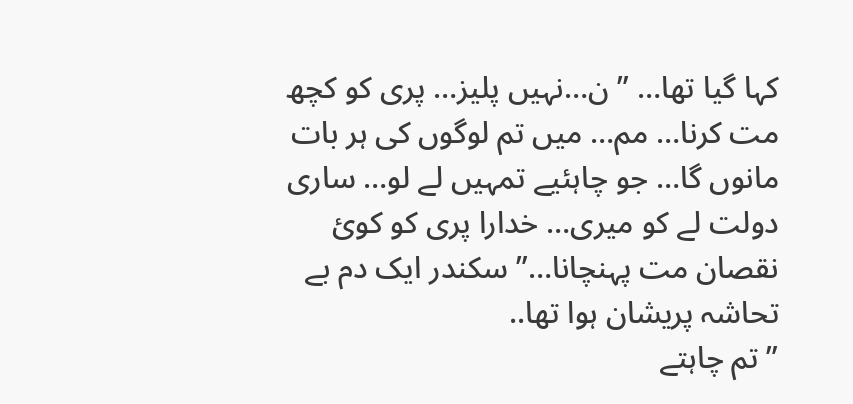کہا گیا تھا… ” ن…نہیں پلیز… پری کو کچھ مت کرنا… مم… میں تم لوگوں کی ہر بات مانوں گا… جو چاہئیے تمہیں لے لو… ساری دولت لے کو میری… خدارا پری کو کوئ نقصان مت پہنچانا…” سکندر ایک دم بے تحاشہ پریشان ہوا تھا..
” تم چاہتے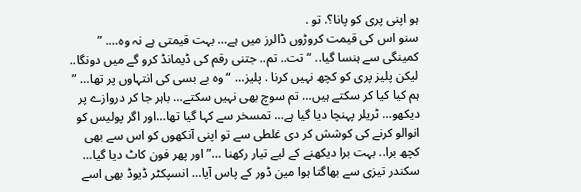ہو اپنی پری کو پانا؟. تو .
سنو اس کی قیمت کروڑوں ڈالرز میں ہے… بہت قیمتی ہے نہ وہ…. ” کمینگی سے ہنسا گیا.. “تت.. تم.. جتنی رقم کی ڈیمانڈ کرو گے میں دونگا.. لیکن پلیز پری کو کچھ نہیں کرنا . پلیز… “وہ بے بسی کی انتہاوں پر تھا… ” ہم کیا کیا کر سکتے ہیں… تم سوچ بھی نہیں سکتے… باہر جا کر دروازے پر دیکھو… ٹریلر پہنچا دیا گیا ہے… تمسخر سے کہا گیا تھا…اور اگر پولیس کو انوالو کرنے کی کوشش کر دی غلطی سے تو اپنی آنکھوں کو اس سے بھی کچھ برا.. بہت برا دیکھنے کے لیے تیار رکھنا …” اور پھر فون کاٹ دیا گیا… سکندر تیزی سے بھاگتا ہوا مین ڈور کے پاس آیا… انسپکٹر ڈیوڈ بھی اسے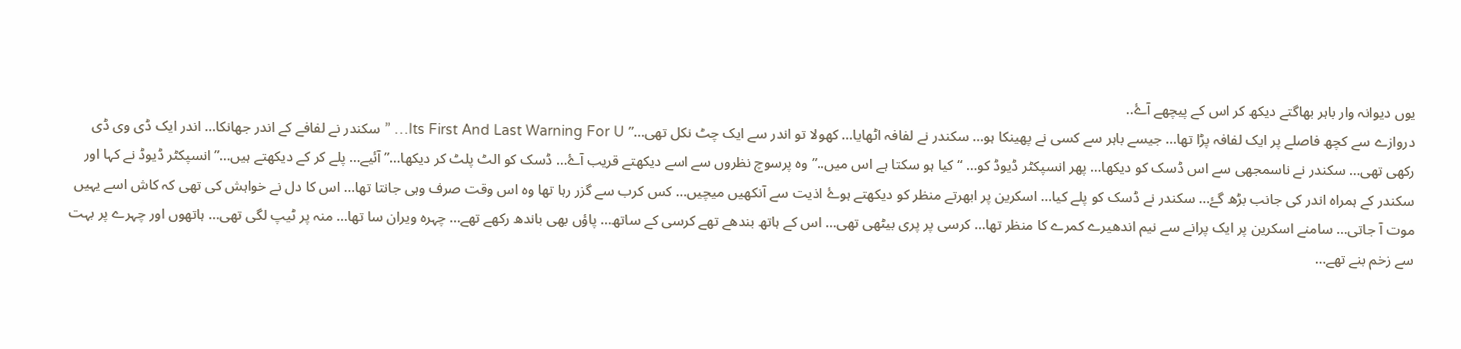یوں دیوانہ وار باہر بھاگتے دیکھ کر اس کے پیچھے آۓ..
دروازے سے کچھ فاصلے پر ایک لفافہ پڑا تھا… جیسے باہر سے کسی نے پھینکا ہو… سکندر نے لفافہ اٹھایا… کھولا تو اندر سے ایک چٹ نکل تھی…” Its First And Last Warning For U… ” سکندر نے لفافے کے اندر جھانکا… اندر ایک ڈی وی ڈی رکھی تھی… سکندر نے ناسمجھی سے اس ڈسک کو دیکھا… پھر انسپکٹر ڈیوڈ کو… “کیا ہو سکتا ہے اس میں..” وہ پرسوچ نظروں سے اسے دیکھتے قریب آۓ… ڈسک کو الٹ پلٹ کر دیکھا…” آئیے… پلے کر کے دیکھتے ہیں…” انسپکٹر ڈیوڈ نے کہا اور سکندر کے ہمراہ اندر کی جانب بڑھ گۓ… سکندر نے ڈسک کو پلے کیا… اسکرین پر ابھرتے منظر کو دیکھتے ہوۓ اذیت سے آنکھیں میچیں… کس کرب سے گزر رہا تھا وہ اس وقت صرف وہی جانتا تھا… اس کا دل نے خواہش کی تھی کہ کاش اسے یہیں موت آ جاتی… سامنے اسکرین پر ایک پرانے سے نیم اندھیرے کمرے کا منظر تھا… کرسی پر پری بیٹھی تھی… اس کے ہاتھ بندھے تھے کرسی کے ساتھ… پاؤں بھی باندھ رکھے تھے… چہرہ ویران سا تھا… منہ پر ٹیپ لگی تھی… ہاتھوں اور چہرے پر بہت سے زخم بنے تھے…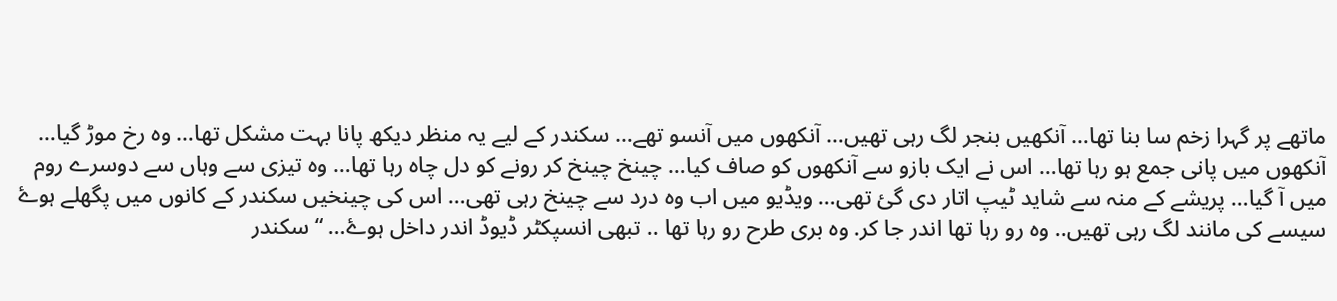ماتھے پر گہرا زخم سا بنا تھا… آنکھیں بنجر لگ رہی تھیں… آنکھوں میں آنسو تھے… سکندر کے لیے یہ منظر دیکھ پانا بہت مشکل تھا… وہ رخ موڑ گیا… آنکھوں میں پانی جمع ہو رہا تھا… اس نے ایک بازو سے آنکھوں کو صاف کیا… چینخ چینخ کر رونے کو دل چاہ رہا تھا… وہ تیزی سے وہاں سے دوسرے روم میں آ گیا… پریشے کے منہ سے شاید ٹیپ اتار دی گئ تھی… ویڈیو میں اب وہ درد سے چینخ رہی تھی… اس کی چینخیں سکندر کے کانوں میں پگھلے ہوۓ سیسے کی مانند لگ رہی تھیں.. وہ رو رہا تھا اندر جا کر. وہ بری طرح رو رہا تھا .. تبھی انسپکٹر ڈیوڈ اندر داخل ہوۓ… “سکندر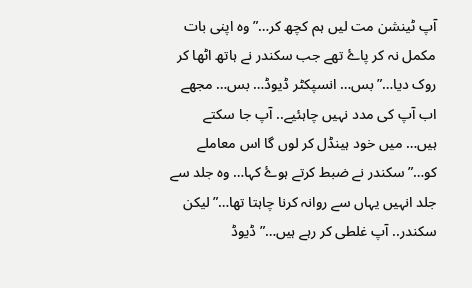آپ ٹینشن مت لیں ہم کچھ کر…” وہ اپنی بات مکمل نہ کر پاۓ تھے جب سکندر نے ہاتھ اٹھا کر روک دیا…” بس… انسپکٹر ڈیوڈ… بس… مجھے اب آپ کی مدد نہیں چاہئیے.. آپ جا سکتے ہیں… میں خود ہینڈل کر لوں گا اس معاملے کو…” سکندر نے ضبط کرتے ہوۓ کہا… وہ جلد سے جلد انہیں یہاں سے روانہ کرنا چاہتا تھا…”لیکن سکندر.. آپ غلطی کر رہے ہیں…” ڈیوڈ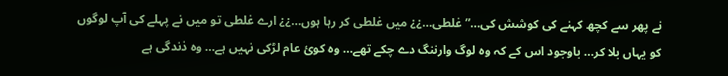نے پھر سے کچھ کہنے کی کوشش کی…” غلطی…¿¿ میں غلطی کر رہا ہوں…¿¿ ارے غلطی تو میں نے پہلے کی آپ لوگوں کو یہاں بلا کر… باوجود اس کے کہ وہ لوگ وارننگ دے چکے تھے… وہ کوئ عام لڑکی نہیں ہے… وہ ذندگی ہے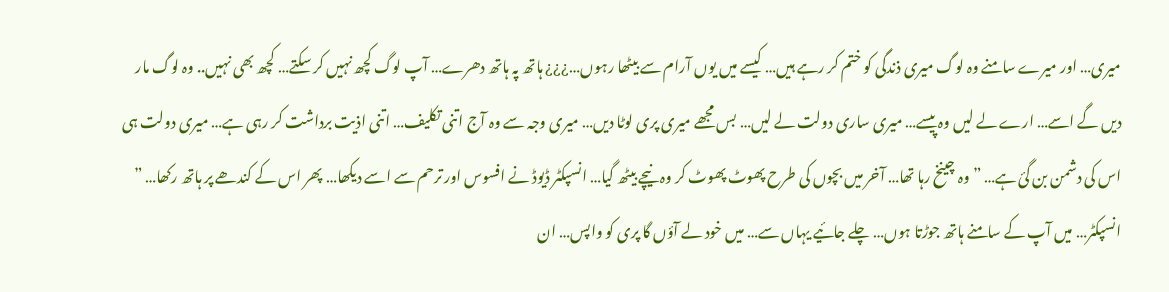میری… اور میرے سامنے وہ لوگ میری ذندگی کو ختم کر رہے ہیں… کیسے میں یوں آرام سے بیٹھا رہوں…¿¿¿ ہاتھ پہ ہاتھ دھرے… آپ لوگ کچھ نہیں کر سکتے… کچھ بھی نہیں.. وہ لوگ مار دیں گے اسے… ارے لے لیں وہ پیسے… میری ساری دولت لے لیں… بس مجھے میری پری لوٹا دیں… میری وجہ سے وہ آج اتنی تکلیف… اتنی اذیت برداشت کر رہی ہے… میری دولت ہی اس کی دشمن بن گئ ہے… ” وہ چینخ رہا تھا… آخر میں بچوں کی طرح پھوٹ پھوٹ کر وہ نیچے بیٹھ گیا… انسپکٹر ڈیوڈ نے افسوس اور ترحم سے اسے دیکھا… پھر اس کے کندھے پر ہاتھ رکھا… ” انسپکٹر… میں آپ کے سامنے ہاتھ جوڑتا ہوں… چلے جائیے یہاں سے… میں خود لے آؤں گا پری کو واپس… ان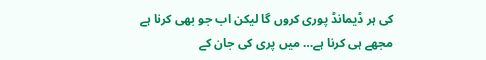کی ہر ڈیمانڈ پوری کروں گا لیکن اب جو بھی کرنا ہے مجھے ہی کرنا ہے… میں پری کی جان کے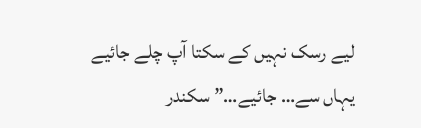لیے رسک نہیں کے سکتا آپ چلے جائیے یہاں سے… جائیے…” سکندر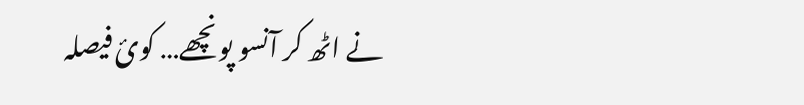نے اٹھ کر آنسو پونچھے… کوئ فیصلہ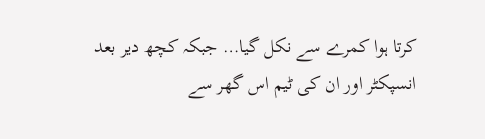کرتا ہوا کمرے سے نکل گیا… جبکہ کچھ دیر بعد انسپکٹر اور ان کی ٹیم اس گھر سے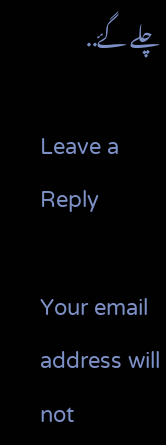چلے گۓ..

Leave a Reply

Your email address will not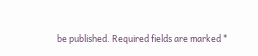be published. Required fields are marked *